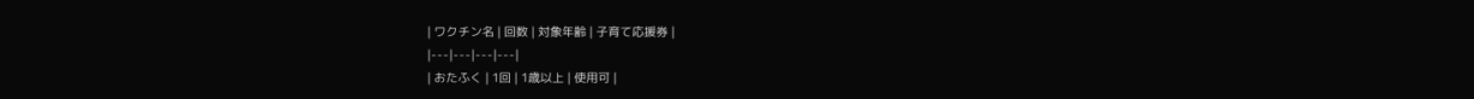| ワクチン名 | 回数 | 対象年齢 | 子育て応援券 |
|---|---|---|---|
| おたふく | 1回 | 1歳以上 | 使用可 |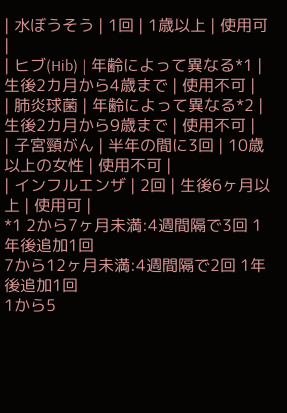| 水ぼうそう | 1回 | 1歳以上 | 使用可 |
| ヒブ(Hib) | 年齢によって異なる*1 | 生後2カ月から4歳まで | 使用不可 |
| 肺炎球菌 | 年齢によって異なる*2 | 生後2カ月から9歳まで | 使用不可 |
| 子宮頸がん | 半年の間に3回 | 10歳以上の女性 | 使用不可 |
| インフルエンザ | 2回 | 生後6ヶ月以上 | 使用可 |
*1 2から7ヶ月未満:4週間隔で3回 1年後追加1回
7から12ヶ月未満:4週間隔で2回 1年後追加1回
1から5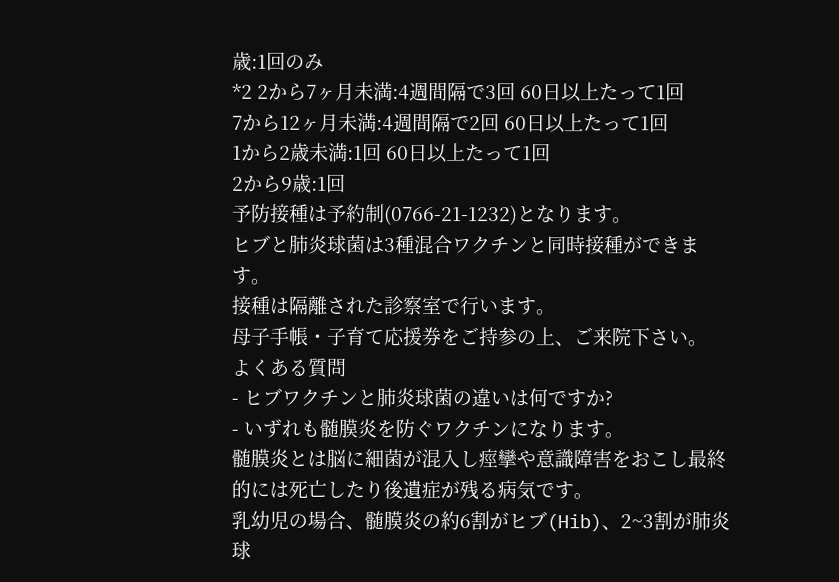歳:1回のみ
*2 2から7ヶ月未満:4週間隔で3回 60日以上たって1回
7から12ヶ月未満:4週間隔で2回 60日以上たって1回
1から2歳未満:1回 60日以上たって1回
2から9歳:1回
予防接種は予約制(0766-21-1232)となります。
ヒブと肺炎球菌は3種混合ワクチンと同時接種ができます。
接種は隔離された診察室で行います。
母子手帳・子育て応援券をご持参の上、ご来院下さい。
よくある質問
- ヒブワクチンと肺炎球菌の違いは何ですか?
- いずれも髄膜炎を防ぐワクチンになります。
髄膜炎とは脳に細菌が混入し痙攣や意識障害をおこし最終的には死亡したり後遺症が残る病気です。
乳幼児の場合、髄膜炎の約6割がヒブ(Hib)、2~3割が肺炎球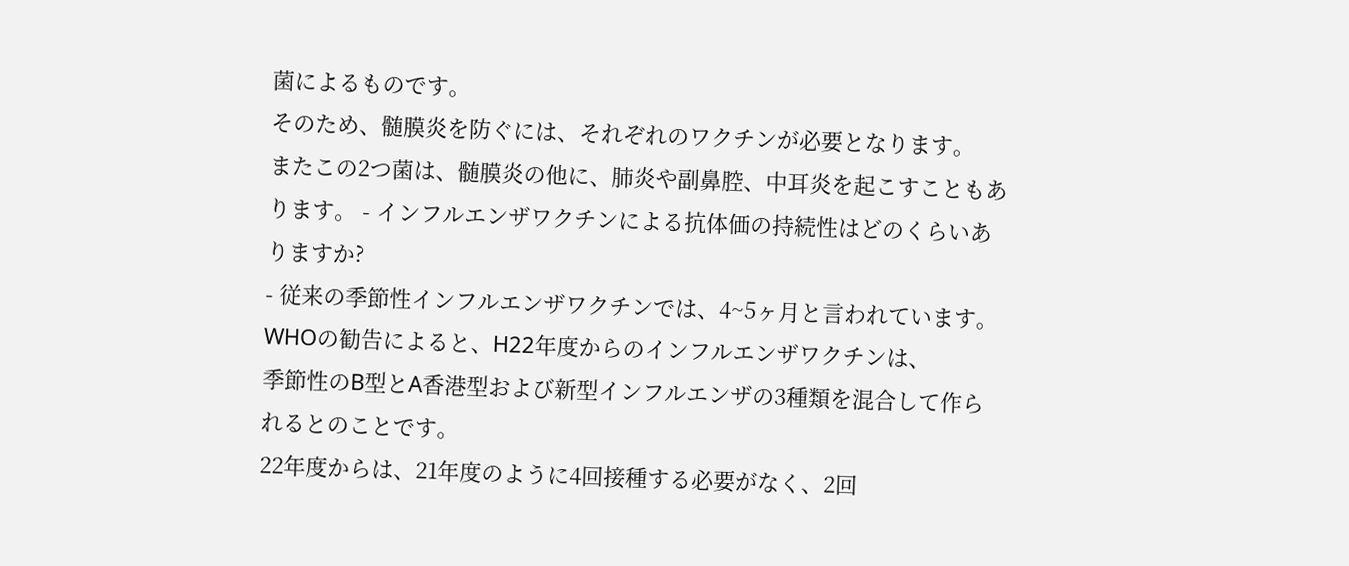菌によるものです。
そのため、髄膜炎を防ぐには、それぞれのワクチンが必要となります。
またこの2つ菌は、髄膜炎の他に、肺炎や副鼻腔、中耳炎を起こすこともあります。 - インフルエンザワクチンによる抗体価の持続性はどのくらいありますか?
- 従来の季節性インフルエンザワクチンでは、4~5ヶ月と言われています。
WHOの勧告によると、H22年度からのインフルエンザワクチンは、
季節性のB型とA香港型および新型インフルエンザの3種類を混合して作られるとのことです。
22年度からは、21年度のように4回接種する必要がなく、2回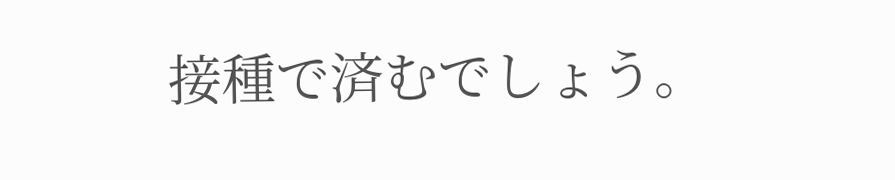接種で済むでしょう。